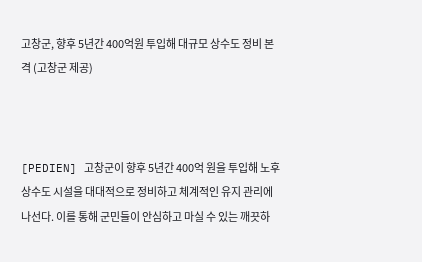고창군, 향후 5년간 400억원 투입해 대규모 상수도 정비 본격 (고창군 제공)



[PEDIEN] 고창군이 향후 5년간 400억 원을 투입해 노후 상수도 시설을 대대적으로 정비하고 체계적인 유지 관리에 나선다. 이를 통해 군민들이 안심하고 마실 수 있는 깨끗하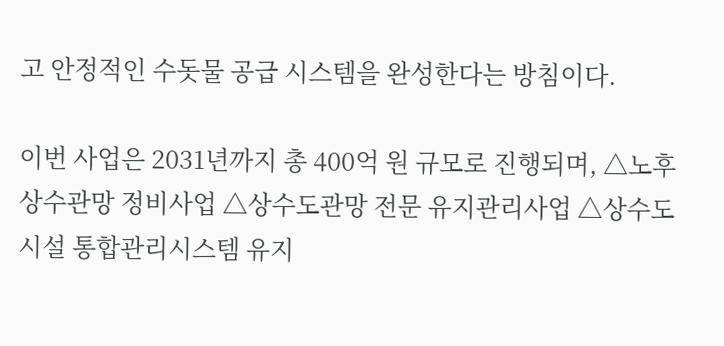고 안정적인 수돗물 공급 시스템을 완성한다는 방침이다.

이번 사업은 2031년까지 총 400억 원 규모로 진행되며, △노후 상수관망 정비사업 △상수도관망 전문 유지관리사업 △상수도시설 통합관리시스템 유지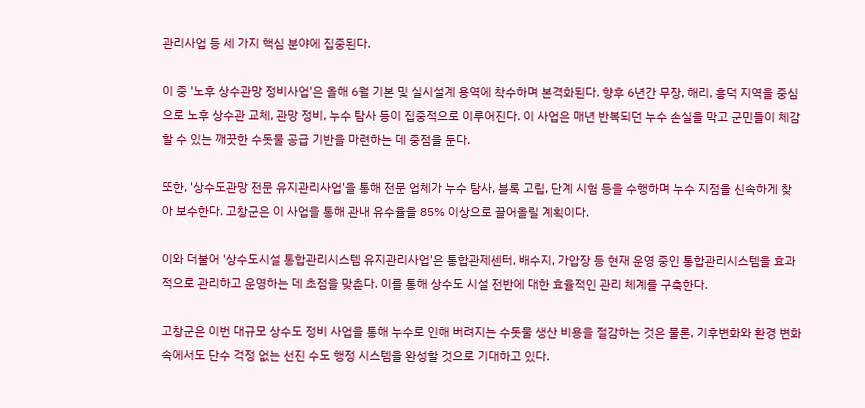관리사업 등 세 가지 핵심 분야에 집중된다.

이 중 '노후 상수관망 정비사업'은 올해 6월 기본 및 실시설계 용역에 착수하며 본격화된다. 향후 6년간 무장, 해리, 흥덕 지역을 중심으로 노후 상수관 교체, 관망 정비, 누수 탐사 등이 집중적으로 이루어진다. 이 사업은 매년 반복되던 누수 손실을 막고 군민들이 체감할 수 있는 깨끗한 수돗물 공급 기반을 마련하는 데 중점을 둔다.

또한, '상수도관망 전문 유지관리사업'을 통해 전문 업체가 누수 탐사, 블록 고립, 단계 시험 등을 수행하며 누수 지점을 신속하게 찾아 보수한다. 고창군은 이 사업을 통해 관내 유수율을 85% 이상으로 끌어올릴 계획이다.

이와 더불어 '상수도시설 통합관리시스템 유지관리사업'은 통합관제센터, 배수지, 가압장 등 현재 운영 중인 통합관리시스템을 효과적으로 관리하고 운영하는 데 초점을 맞춘다. 이를 통해 상수도 시설 전반에 대한 효율적인 관리 체계를 구축한다.

고창군은 이번 대규모 상수도 정비 사업을 통해 누수로 인해 버려지는 수돗물 생산 비용을 절감하는 것은 물론, 기후변화와 환경 변화 속에서도 단수 걱정 없는 선진 수도 행정 시스템을 완성할 것으로 기대하고 있다.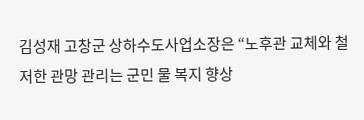김성재 고창군 상하수도사업소장은 “노후관 교체와 철저한 관망 관리는 군민 물 복지 향상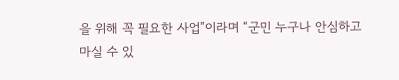을 위해 꼭 필요한 사업”이라며 “군민 누구나 안심하고 마실 수 있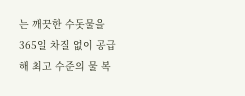는 깨끗한 수돗물을 365일 차질 없이 공급해 최고 수준의 물 복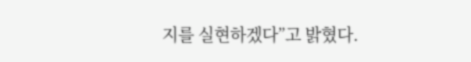지를 실현하겠다”고 밝혔다.